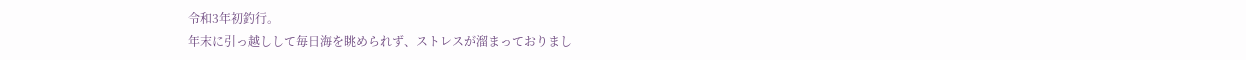令和3年初釣行。
年末に引っ越しして毎日海を眺められず、ストレスが溜まっておりまし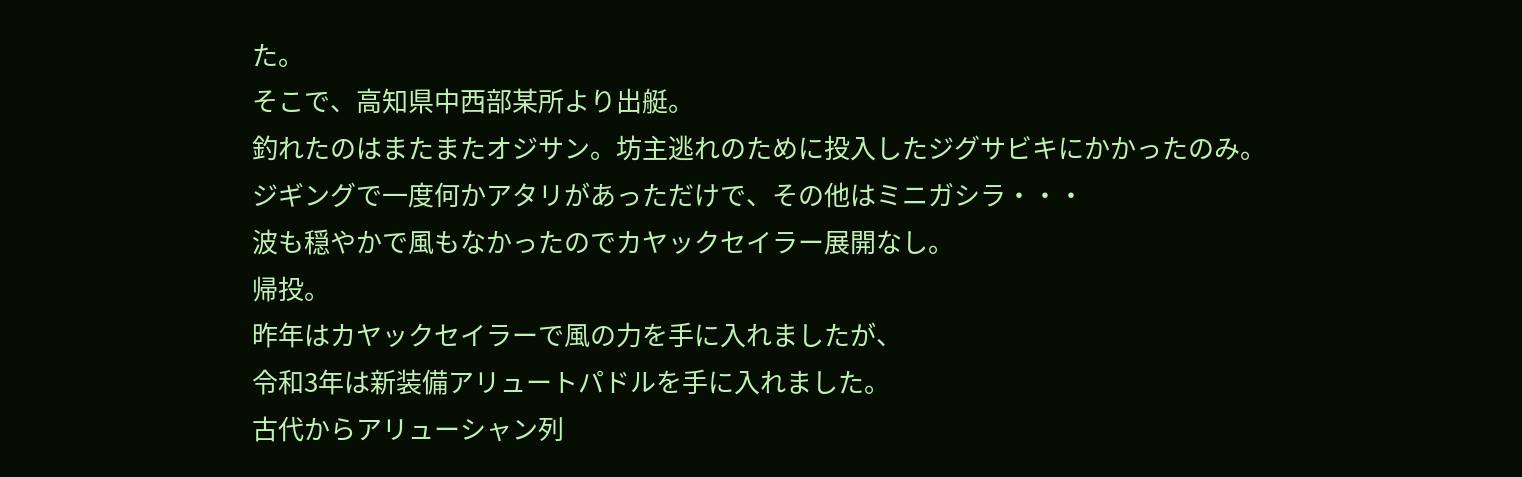た。
そこで、高知県中西部某所より出艇。
釣れたのはまたまたオジサン。坊主逃れのために投入したジグサビキにかかったのみ。
ジギングで一度何かアタリがあっただけで、その他はミニガシラ・・・
波も穏やかで風もなかったのでカヤックセイラー展開なし。
帰投。
昨年はカヤックセイラーで風の力を手に入れましたが、
令和3年は新装備アリュートパドルを手に入れました。
古代からアリューシャン列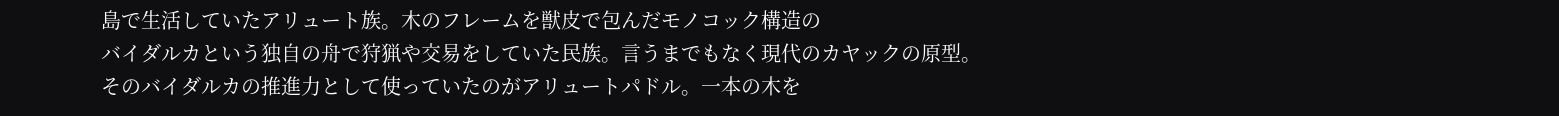島で生活していたアリュート族。木のフレームを獣皮で包んだモノコック構造の
バイダルカという独自の舟で狩猟や交易をしていた民族。言うまでもなく現代のカヤックの原型。
そのバイダルカの推進力として使っていたのがアリュートパドル。一本の木を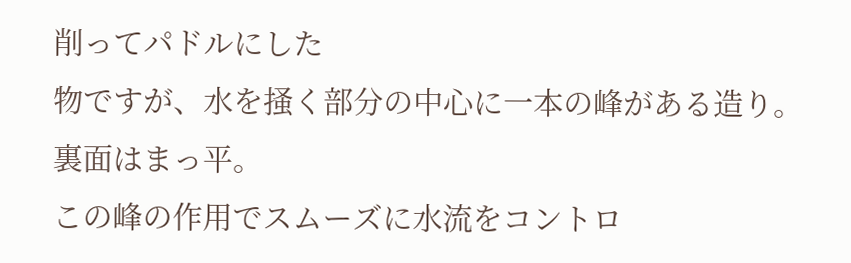削ってパドルにした
物ですが、水を掻く部分の中心に一本の峰がある造り。裏面はまっ平。
この峰の作用でスムーズに水流をコントロ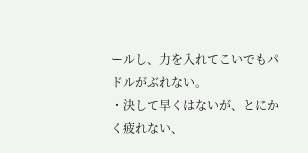ールし、力を入れてこいでもパドルがぶれない。
・決して早くはないが、とにかく疲れない、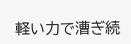軽い力で漕ぎ続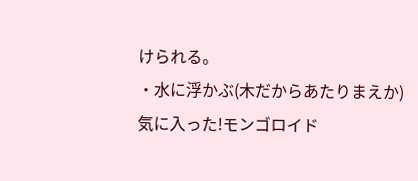けられる。
・水に浮かぶ(木だからあたりまえか)
気に入った!モンゴロイド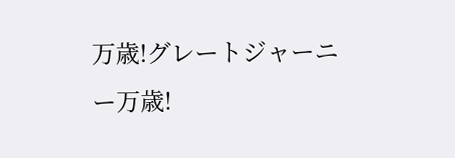万歳!グレートジャーニー万歳!